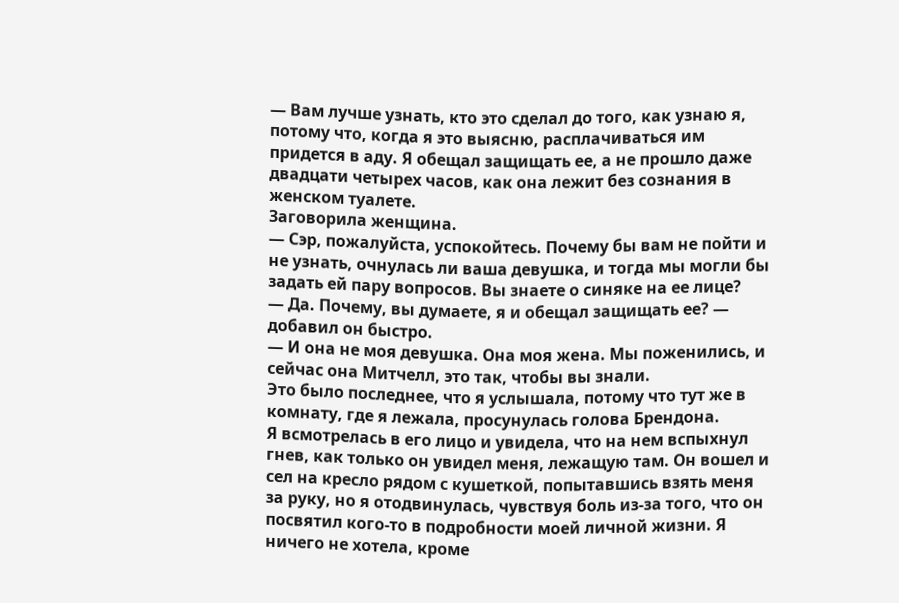— Вам лучше узнать, кто это сделал до того, как узнаю я, потому что, когда я это выясню, расплачиваться им придется в аду. Я обещал защищать ее, а не прошло даже двадцати четырех часов, как она лежит без сознания в женском туалете.
Заговорила женщина.
— Сэр, пожалуйста, успокойтесь. Почему бы вам не пойти и не узнать, очнулась ли ваша девушка, и тогда мы могли бы задать ей пару вопросов. Вы знаете о синяке на ее лице?
— Да. Почему, вы думаете, я и обещал защищать ее? — добавил он быстро.
— И она не моя девушка. Она моя жена. Мы поженились, и сейчас она Митчелл, это так, чтобы вы знали.
Это было последнее, что я услышала, потому что тут же в комнату, где я лежала, просунулась голова Брендона.
Я всмотрелась в его лицо и увидела, что на нем вспыхнул гнев, как только он увидел меня, лежащую там. Он вошел и сел на кресло рядом с кушеткой, попытавшись взять меня за руку, но я отодвинулась, чувствуя боль из-за того, что он посвятил кого-то в подробности моей личной жизни. Я ничего не хотела, кроме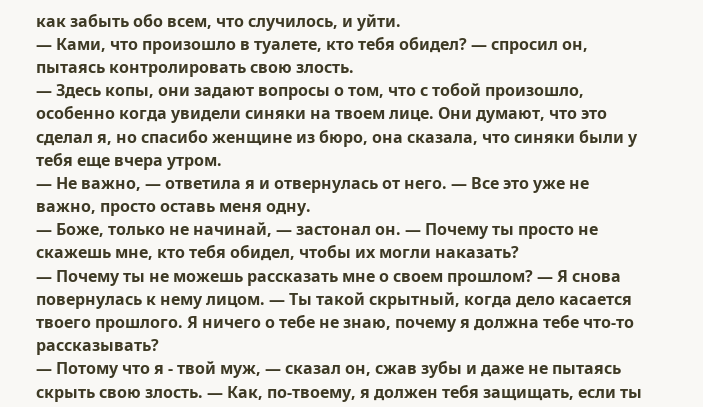как забыть обо всем, что случилось, и уйти.
— Ками, что произошло в туалете, кто тебя обидел? — спросил он, пытаясь контролировать свою злость.
— Здесь копы, они задают вопросы о том, что с тобой произошло, особенно когда увидели синяки на твоем лице. Они думают, что это сделал я, но спасибо женщине из бюро, она сказала, что синяки были у тебя еще вчера утром.
— Не важно, — ответила я и отвернулась от него. — Все это уже не важно, просто оставь меня одну.
— Боже, только не начинай, — застонал он. — Почему ты просто не скажешь мне, кто тебя обидел, чтобы их могли наказать?
— Почему ты не можешь рассказать мне о своем прошлом? — Я снова повернулась к нему лицом. — Ты такой скрытный, когда дело касается твоего прошлого. Я ничего о тебе не знаю, почему я должна тебе что-то рассказывать?
— Потому что я - твой муж, — сказал он, сжав зубы и даже не пытаясь скрыть свою злость. — Как, по-твоему, я должен тебя защищать, если ты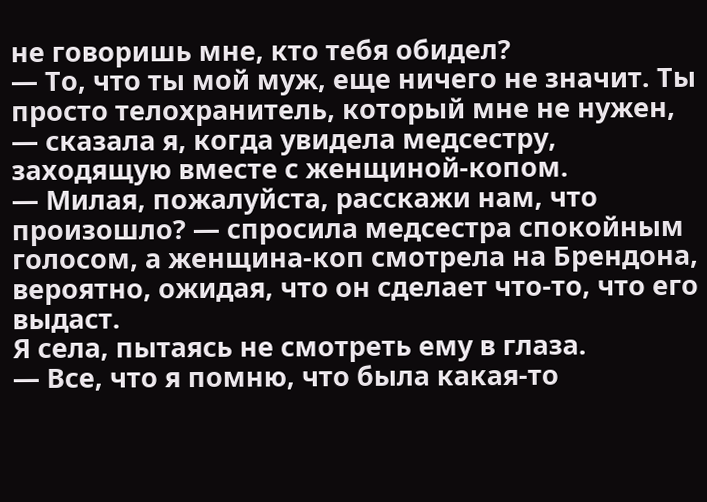не говоришь мне, кто тебя обидел?
— То, что ты мой муж, еще ничего не значит. Ты просто телохранитель, который мне не нужен, — сказала я, когда увидела медсестру, заходящую вместе с женщиной-копом.
— Милая, пожалуйста, расскажи нам, что произошло? — спросила медсестра спокойным голосом, а женщина-коп смотрела на Брендона, вероятно, ожидая, что он сделает что-то, что его выдаст.
Я села, пытаясь не смотреть ему в глаза.
— Все, что я помню, что была какая-то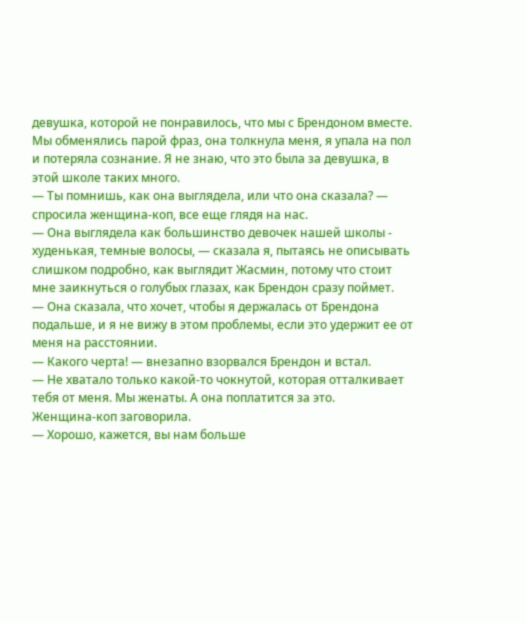девушка, которой не понравилось, что мы с Брендоном вместе. Мы обменялись парой фраз, она толкнула меня, я упала на пол и потеряла сознание. Я не знаю, что это была за девушка, в этой школе таких много.
— Ты помнишь, как она выглядела, или что она сказала? — спросила женщина-коп, все еще глядя на нас.
— Она выглядела как большинство девочек нашей школы - худенькая, темные волосы, — сказала я, пытаясь не описывать слишком подробно, как выглядит Жасмин, потому что стоит мне заикнуться о голубых глазах, как Брендон сразу поймет.
— Она сказала, что хочет, чтобы я держалась от Брендона подальше, и я не вижу в этом проблемы, если это удержит ее от меня на расстоянии.
— Какого черта! — внезапно взорвался Брендон и встал.
— Не хватало только какой-то чокнутой, которая отталкивает тебя от меня. Мы женаты. А она поплатится за это.
Женщина-коп заговорила.
— Хорошо, кажется, вы нам больше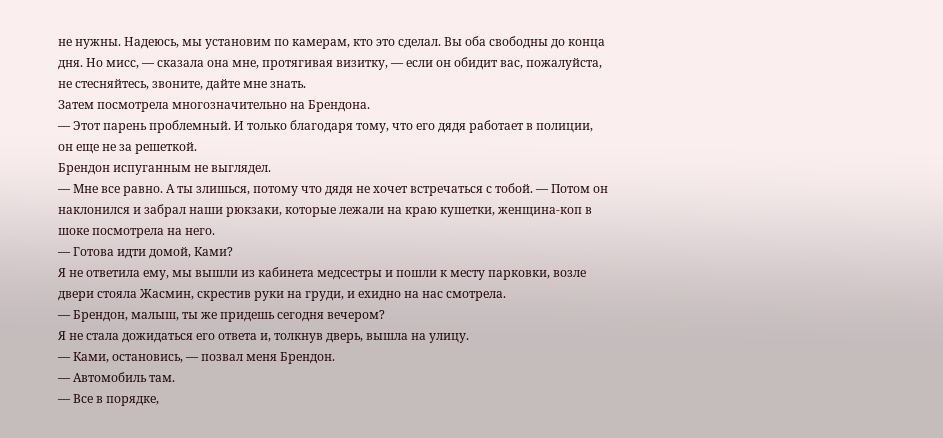не нужны. Надеюсь, мы установим по камерам, кто это сделал. Вы оба свободны до конца дня. Но мисс, — сказала она мне, протягивая визитку, — если он обидит вас, пожалуйста, не стесняйтесь, звоните, дайте мне знать.
Затем посмотрела многозначительно на Брендона.
— Этот парень проблемный. И только благодаря тому, что его дядя работает в полиции, он еще не за решеткой.
Брендон испуганным не выглядел.
— Мне все равно. А ты злишься, потому что дядя не хочет встречаться с тобой. — Потом он наклонился и забрал наши рюкзаки, которые лежали на краю кушетки, женщина-коп в шоке посмотрела на него.
— Готова идти домой, Ками?
Я не ответила ему, мы вышли из кабинета медсестры и пошли к месту парковки, возле двери стояла Жасмин, скрестив руки на груди, и ехидно на нас смотрела.
— Брендон, малыш, ты же придешь сегодня вечером?
Я не стала дожидаться его ответа и, толкнув дверь, вышла на улицу.
— Ками, остановись, — позвал меня Брендон.
— Автомобиль там.
— Все в порядке,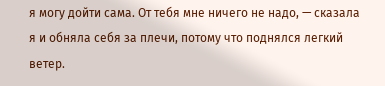я могу дойти сама. От тебя мне ничего не надо, — сказала я и обняла себя за плечи, потому что поднялся легкий ветер.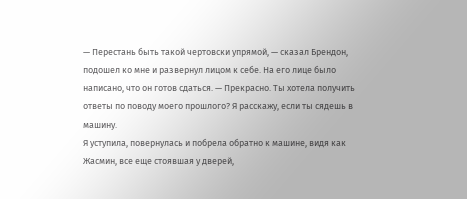— Перестань быть такой чертовски упрямой, — сказал Брендон, подошел ко мне и развернул лицом к себе. На его лице было написано, что он готов сдаться. — Прекрасно. Ты хотела получить ответы по поводу моего прошлого? Я расскажу, если ты сядешь в машину.
Я уступила, повернулась и побрела обратно к машине, видя как Жасмин, все еще стоявшая у дверей,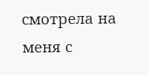смотрела на меня с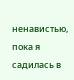ненавистью, пока я садилась в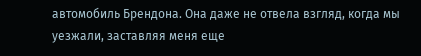автомобиль Брендона. Она даже не отвела взгляд, когда мы уезжали, заставляя меня еще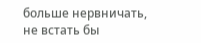больше нервничать, не встать бы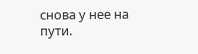снова у нее на пути.